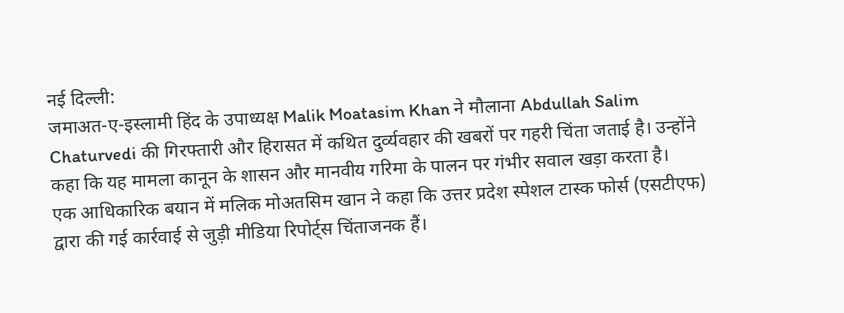नई दिल्ली:
जमाअत-ए-इस्लामी हिंद के उपाध्यक्ष Malik Moatasim Khan ने मौलाना Abdullah Salim Chaturvedi की गिरफ्तारी और हिरासत में कथित दुर्व्यवहार की खबरों पर गहरी चिंता जताई है। उन्होंने कहा कि यह मामला कानून के शासन और मानवीय गरिमा के पालन पर गंभीर सवाल खड़ा करता है।
एक आधिकारिक बयान में मलिक मोअतसिम खान ने कहा कि उत्तर प्रदेश स्पेशल टास्क फोर्स (एसटीएफ) द्वारा की गई कार्रवाई से जुड़ी मीडिया रिपोर्ट्स चिंताजनक हैं।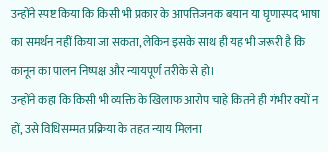उन्होंने स्पष्ट किया कि किसी भी प्रकार के आपत्तिजनक बयान या घृणास्पद भाषा का समर्थन नहीं किया जा सकता, लेकिन इसके साथ ही यह भी जरूरी है कि कानून का पालन निष्पक्ष और न्यायपूर्ण तरीके से हो।
उन्होंने कहा कि किसी भी व्यक्ति के खिलाफ आरोप चाहे कितने ही गंभीर क्यों न हों, उसे विधिसम्मत प्रक्रिया के तहत न्याय मिलना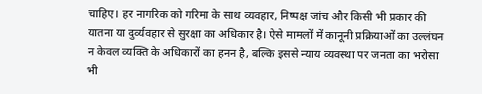चाहिए। हर नागरिक को गरिमा के साथ व्यवहार, निष्पक्ष जांच और किसी भी प्रकार की यातना या दुर्व्यवहार से सुरक्षा का अधिकार है। ऐसे मामलों में कानूनी प्रक्रियाओं का उल्लंघन न केवल व्यक्ति के अधिकारों का हनन है, बल्कि इससे न्याय व्यवस्था पर जनता का भरोसा भी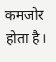कमजोर होता है।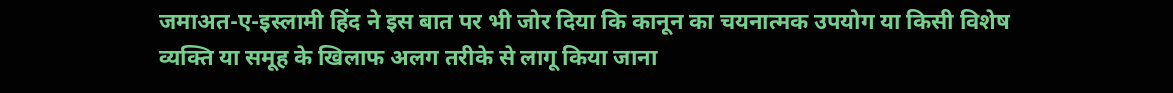जमाअत-ए-इस्लामी हिंद ने इस बात पर भी जोर दिया कि कानून का चयनात्मक उपयोग या किसी विशेष व्यक्ति या समूह के खिलाफ अलग तरीके से लागू किया जाना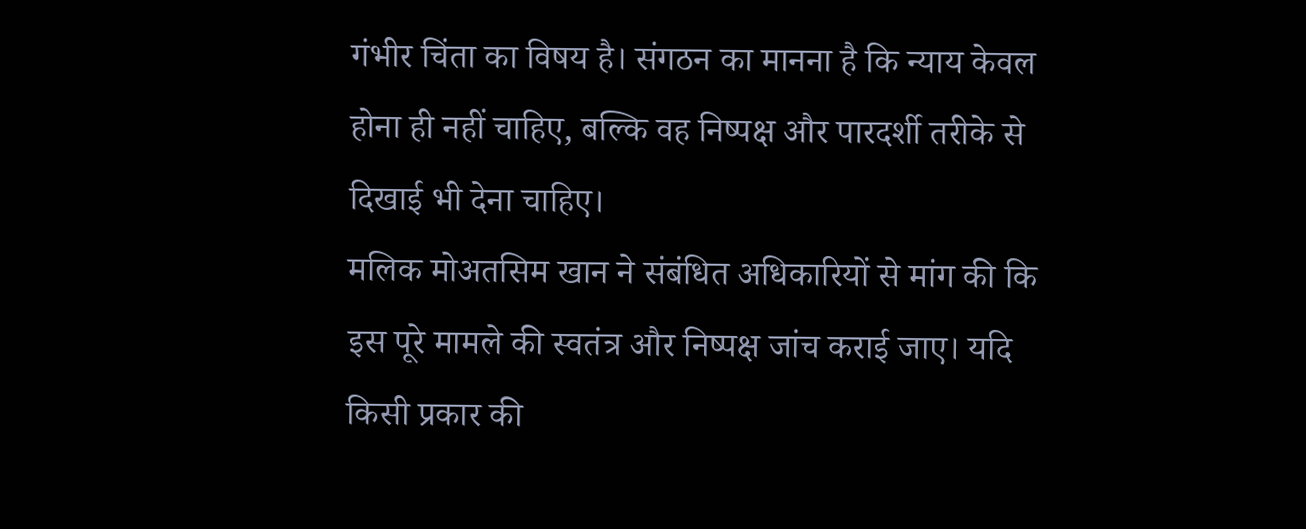गंभीर चिंता का विषय है। संगठन का मानना है कि न्याय केवल होना ही नहीं चाहिए, बल्कि वह निष्पक्ष और पारदर्शी तरीके से दिखाई भी देना चाहिए।
मलिक मोअतसिम खान ने संबंधित अधिकारियों से मांग की कि इस पूरे मामले की स्वतंत्र और निष्पक्ष जांच कराई जाए। यदि किसी प्रकार की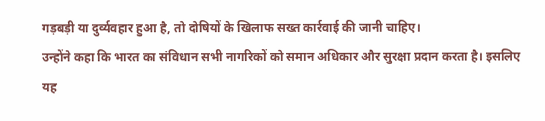गड़बड़ी या दुर्व्यवहार हुआ है, तो दोषियों के खिलाफ सख्त कार्रवाई की जानी चाहिए।
उन्होंने कहा कि भारत का संविधान सभी नागरिकों को समान अधिकार और सुरक्षा प्रदान करता है। इसलिए यह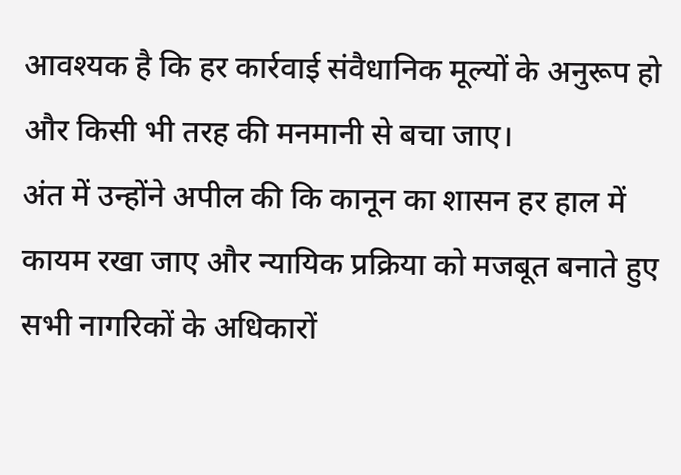आवश्यक है कि हर कार्रवाई संवैधानिक मूल्यों के अनुरूप हो और किसी भी तरह की मनमानी से बचा जाए।
अंत में उन्होंने अपील की कि कानून का शासन हर हाल में कायम रखा जाए और न्यायिक प्रक्रिया को मजबूत बनाते हुए सभी नागरिकों के अधिकारों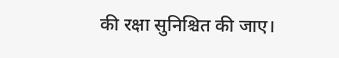की रक्षा सुनिश्चित की जाए।